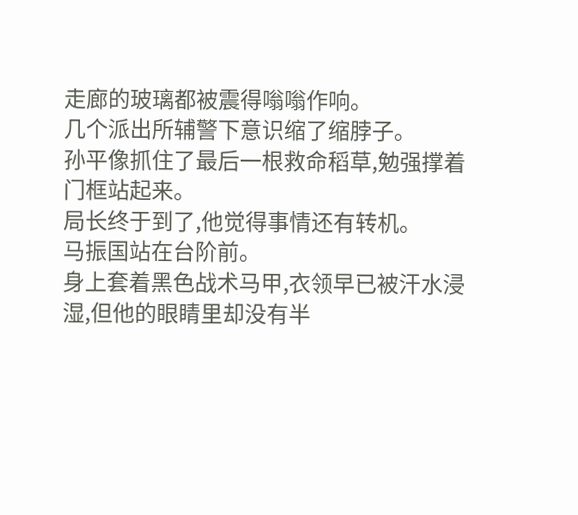走廊的玻璃都被震得嗡嗡作响。
几个派出所辅警下意识缩了缩脖子。
孙平像抓住了最后一根救命稻草,勉强撑着门框站起来。
局长终于到了,他觉得事情还有转机。
马振国站在台阶前。
身上套着黑色战术马甲,衣领早已被汗水浸湿,但他的眼睛里却没有半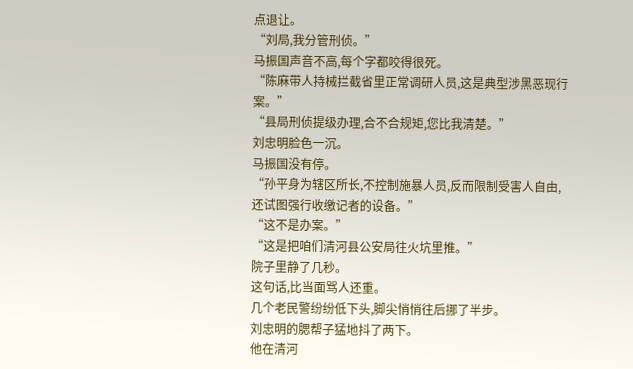点退让。
“刘局,我分管刑侦。”
马振国声音不高,每个字都咬得很死。
“陈麻带人持械拦截省里正常调研人员,这是典型涉黑恶现行案。”
“县局刑侦提级办理,合不合规矩,您比我清楚。”
刘忠明脸色一沉。
马振国没有停。
“孙平身为辖区所长,不控制施暴人员,反而限制受害人自由,还试图强行收缴记者的设备。”
“这不是办案。”
“这是把咱们清河县公安局往火坑里推。”
院子里静了几秒。
这句话,比当面骂人还重。
几个老民警纷纷低下头,脚尖悄悄往后挪了半步。
刘忠明的腮帮子猛地抖了两下。
他在清河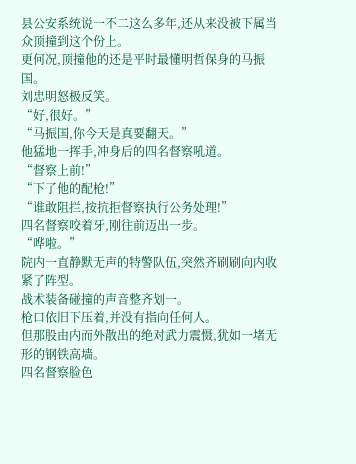县公安系统说一不二这么多年,还从来没被下属当众顶撞到这个份上。
更何况,顶撞他的还是平时最懂明哲保身的马振国。
刘忠明怒极反笑。
“好,很好。”
“马振国,你今天是真要翻天。”
他猛地一挥手,冲身后的四名督察吼道。
“督察上前!”
“下了他的配枪!”
“谁敢阻拦,按抗拒督察执行公务处理!”
四名督察咬着牙,刚往前迈出一步。
“哗啦。”
院内一直静默无声的特警队伍,突然齐刷刷向内收紧了阵型。
战术装备碰撞的声音整齐划一。
枪口依旧下压着,并没有指向任何人。
但那股由内而外散出的绝对武力震慑,犹如一堵无形的钢铁高墙。
四名督察脸色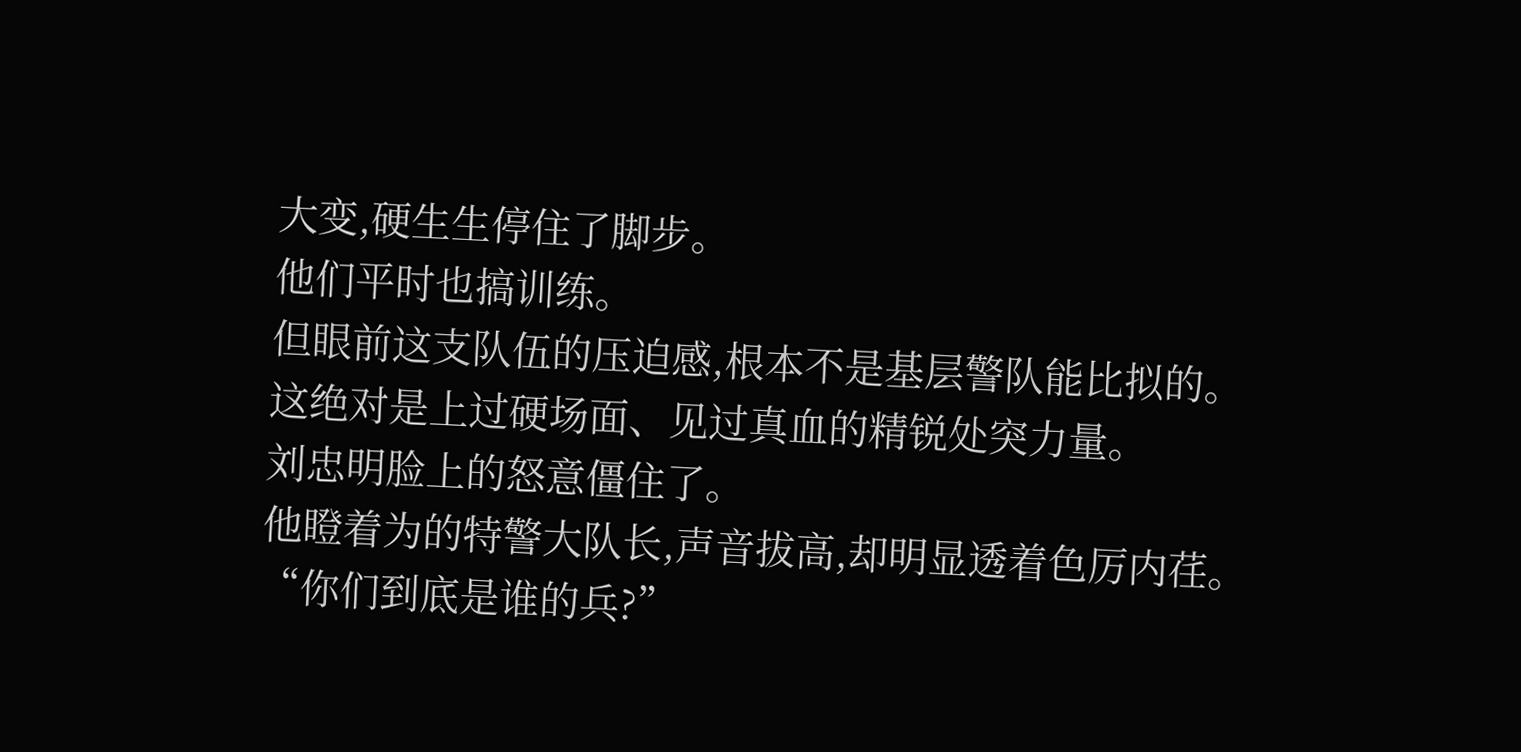大变,硬生生停住了脚步。
他们平时也搞训练。
但眼前这支队伍的压迫感,根本不是基层警队能比拟的。
这绝对是上过硬场面、见过真血的精锐处突力量。
刘忠明脸上的怒意僵住了。
他瞪着为的特警大队长,声音拔高,却明显透着色厉内荏。
“你们到底是谁的兵?”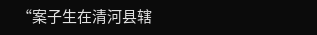“案子生在清河县辖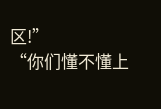区!”
“你们懂不懂上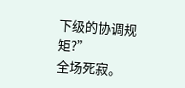下级的协调规矩?”
全场死寂。